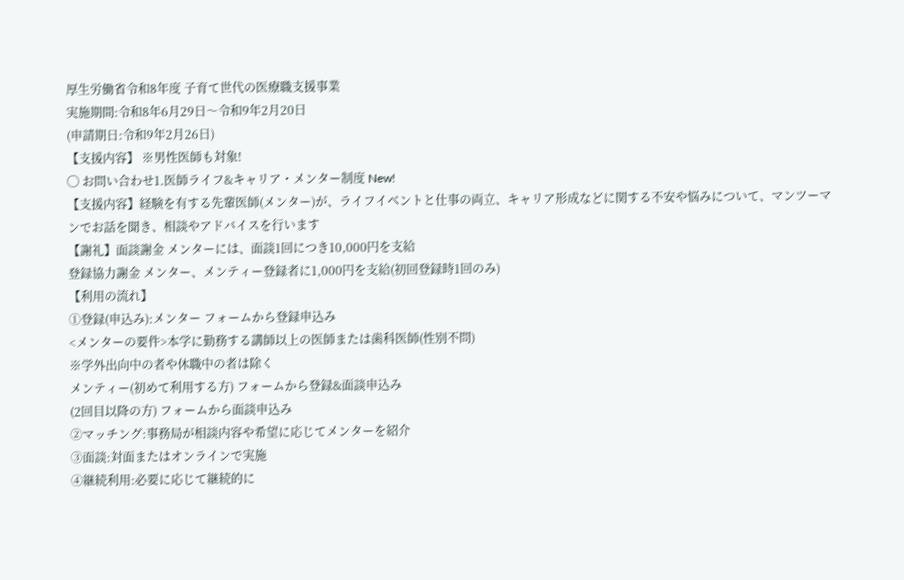厚生労働省令和8年度 子育て世代の医療職支援事業
実施期間:令和8年6月29日〜令和9年2月20日
(申請期日:令和9年2月26日)
【支援内容】 ※男性医師も対象!
◯ お問い合わせ1.医師ライフ&キャリア・メンター制度 New!
【支援内容】経験を有する先輩医師(メンター)が、ライフイベントと仕事の両立、キャリア形成などに関する不安や悩みについて、マンツーマンでお話を聞き、相談やアドバイスを行います
【謝礼】面談謝金 メンターには、面談1回につき10,000円を支給
登録協力謝金 メンター、メンティー登録者に1,000円を支給(初回登録時1回のみ)
【利用の流れ】
①登録(申込み):メンター フォームから登録申込み
<メンターの要件>本学に勤務する講師以上の医師または歯科医師(性別不問)
※学外出向中の者や休職中の者は除く
メンティー(初めて利用する方) フォームから登録&面談申込み
(2回目以降の方) フォームから面談申込み
②マッチング:事務局が相談内容や希望に応じてメンターを紹介
③面談:対面またはオンラインで実施
④継続利用:必要に応じて継続的に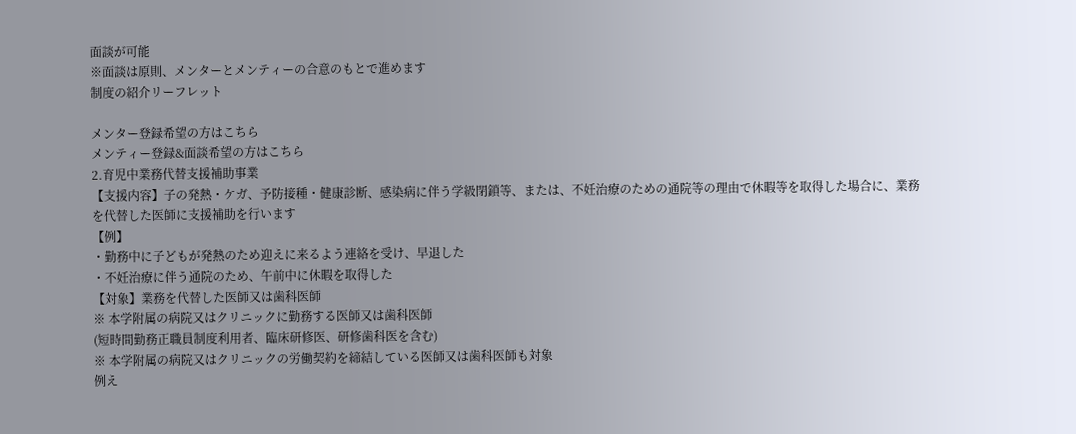面談が可能
※面談は原則、メンターとメンティーの合意のもとで進めます
制度の紹介リーフレット

メンター登録希望の方はこちら
メンティー登録&面談希望の方はこちら
2.育児中業務代替支援補助事業
【支援内容】子の発熱・ケガ、予防接種・健康診断、感染病に伴う学級閉鎖等、または、不妊治療のための通院等の理由で休暇等を取得した場合に、業務を代替した医師に支援補助を行います
【例】
・勤務中に子どもが発熱のため迎えに来るよう連絡を受け、早退した
・不妊治療に伴う通院のため、午前中に休暇を取得した
【対象】業務を代替した医師又は歯科医師
※ 本学附属の病院又はクリニックに勤務する医師又は歯科医師
(短時間勤務正職員制度利用者、臨床研修医、研修歯科医を含む)
※ 本学附属の病院又はクリニックの労働契約を締結している医師又は歯科医師も対象
例え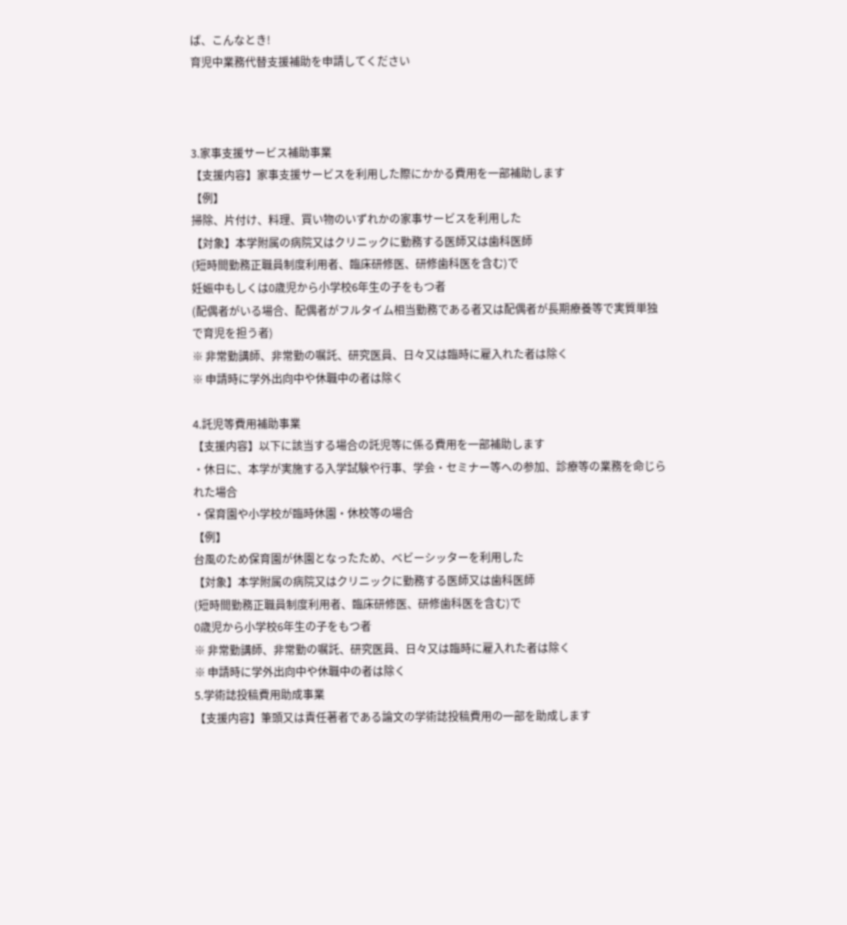ば、こんなとき!
育児中業務代替支援補助を申請してください



3.家事支援サービス補助事業
【支援内容】家事支援サービスを利用した際にかかる費用を一部補助します
【例】
掃除、片付け、料理、買い物のいずれかの家事サービスを利用した
【対象】本学附属の病院又はクリニックに勤務する医師又は歯科医師
(短時間勤務正職員制度利用者、臨床研修医、研修歯科医を含む)で
妊娠中もしくは0歳児から小学校6年生の子をもつ者
(配偶者がいる場合、配偶者がフルタイム相当勤務である者又は配偶者が長期療養等で実質単独で育児を担う者)
※ 非常勤講師、非常勤の嘱託、研究医員、日々又は臨時に雇入れた者は除く
※ 申請時に学外出向中や休職中の者は除く

4.託児等費用補助事業
【支援内容】以下に該当する場合の託児等に係る費用を一部補助します
・休日に、本学が実施する入学試験や行事、学会・セミナー等への参加、診療等の業務を命じられた場合
・保育園や小学校が臨時休園・休校等の場合
【例】
台風のため保育園が休園となったため、ベビーシッターを利用した
【対象】本学附属の病院又はクリニックに勤務する医師又は歯科医師
(短時間勤務正職員制度利用者、臨床研修医、研修歯科医を含む)で
0歳児から小学校6年生の子をもつ者
※ 非常勤講師、非常勤の嘱託、研究医員、日々又は臨時に雇入れた者は除く
※ 申請時に学外出向中や休職中の者は除く
5.学術誌投稿費用助成事業
【支援内容】筆頭又は責任著者である論文の学術誌投稿費用の一部を助成します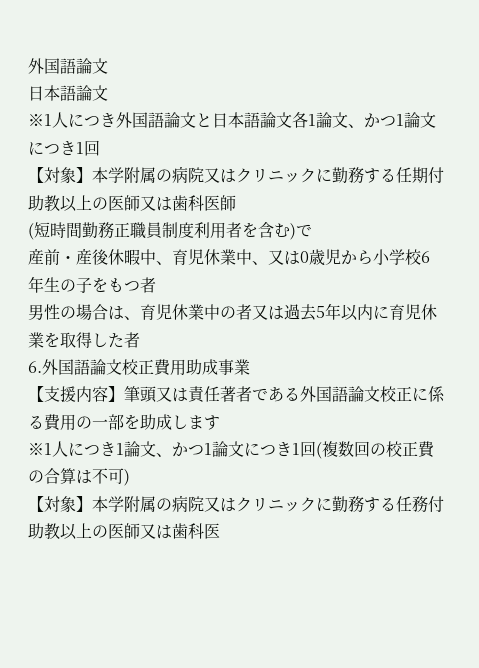外国語論文
日本語論文
※1人につき外国語論文と日本語論文各1論文、かつ1論文につき1回
【対象】本学附属の病院又はクリニックに勤務する任期付助教以上の医師又は歯科医師
(短時間勤務正職員制度利用者を含む)で
産前・産後休暇中、育児休業中、又は0歳児から小学校6年生の子をもつ者
男性の場合は、育児休業中の者又は過去5年以内に育児休業を取得した者
6.外国語論文校正費用助成事業
【支援内容】筆頭又は責任著者である外国語論文校正に係る費用の一部を助成します
※1人につき1論文、かつ1論文につき1回(複数回の校正費の合算は不可)
【対象】本学附属の病院又はクリニックに勤務する任務付助教以上の医師又は歯科医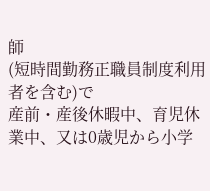師
(短時間勤務正職員制度利用者を含む)で
産前・産後休暇中、育児休業中、又は0歳児から小学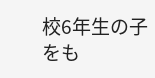校6年生の子をも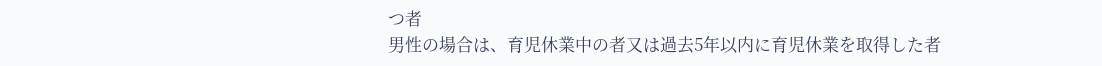つ者
男性の場合は、育児休業中の者又は過去5年以内に育児休業を取得した者